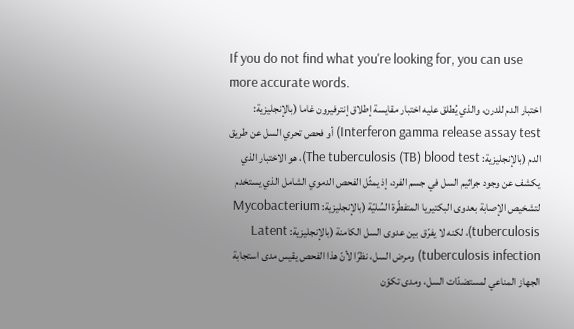If you do not find what you're looking for, you can use more accurate words.
اختبار الدم للدرن، والذي يُطلق عليه اختبار مقايسة إطلاق إنترفيرون غاما (بالإنجليزية: Interferon gamma release assay test) أو فحص تحري السل عن طريق الدم (بالإنجليزية: The tuberculosis (TB) blood test)، هو الاختبار الذي يكشف عن وجود جراثيم السل في جسم الفرد، إذ يمثّل الفحص الدموي الشامل الذي يستخدم لتشخيص الإصابة بعدوى البكتيريا المتفطّرة السُليّة (بالإنجليزية: Mycobacterium tuberculosis)، لكنه لا يفرّق بين عدوى السل الكامنة (بالإنجليزية: Latent tuberculosis infection) ومرض السل، نظرًا لأنّ هذا الفحص يقيس مدى استجابة الجهاز المناعي لمستضدّات السل، ومدى تكوّن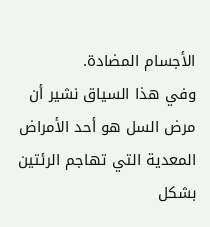الأجسام المضادة.
وفي هذا السياق نشير أن مرض السل هو أحد الأمراض المعدية التي تهاجم الرئتين بشكل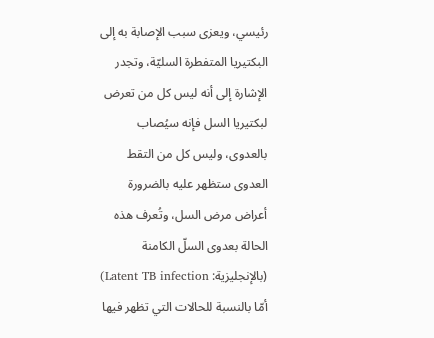رئيسي، ويعزى سبب الإصابة به إلى البكتيريا المتفطرة السليّة، وتجدر الإشارة إلى أنه ليس كل من تعرض لبكتيريا السل فإنه سيُصاب بالعدوى، وليس كل من التقط العدوى ستظهر عليه بالضرورة أعراض مرض السل، وتُعرف هذه الحالة بعدوى السلّ الكامنة (بالإنجليزية: Latent TB infection) أمّا بالنسبة للحالات التي تظهر فيها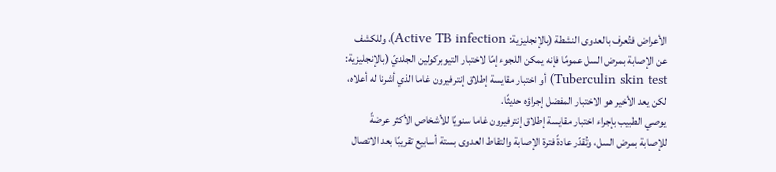الأعراض فتُعرف بالعدوى النشطة (بالإنجليزية: Active TB infection)، وللكشف عن الإصابة بمرض السل عمومًا فإنه يمكن اللجوء إمّا لاختبار التيوبركولين الجلديّ (بالإنجليزية: Tuberculin skin test) أو اختبار مقايسة إطلاق إنترفيرون غاما الذي أشرنا له أعلاه، لكن يعد الأخير هو الاختبار المفضل إجراؤه حديثًا.
يوصي الطبيب بإجراء اختبار مقايسة إطلاق إنترفيرون غاما سنويًا للأشخاص الأكثر عرضةً للإصابة بمرض السل، وتُقدّر عادةً فترة الإصابة والتقاط العدوى بستة أسابيع تقريبًا بعد الاتصال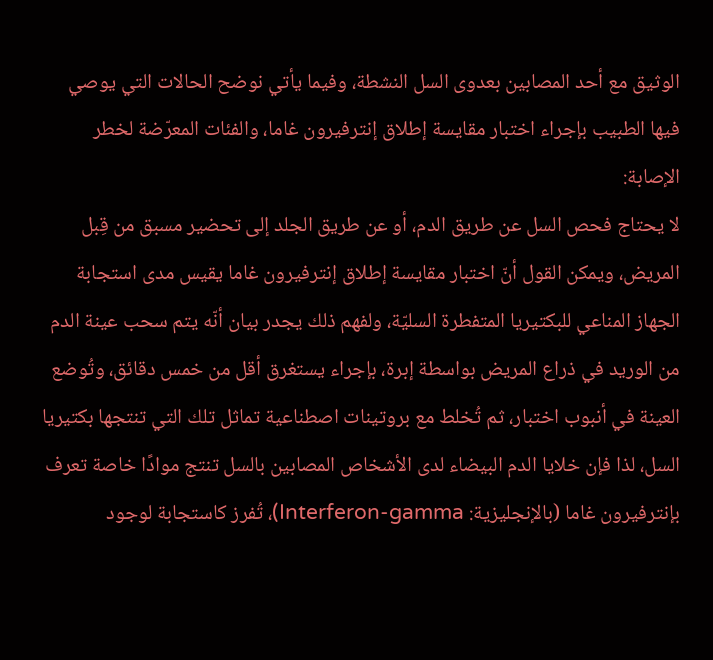الوثيق مع أحد المصابين بعدوى السل النشطة، وفيما يأتي نوضح الحالات التي يوصي فيها الطبيب بإجراء اختبار مقايسة إطلاق إنترفيرون غاما، والفئات المعرّضة لخطر الإصابة:
لا يحتاج فحص السل عن طريق الدم، أو عن طريق الجلد إلى تحضير مسبق من قِبل المريض، ويمكن القول أنّ اختبار مقايسة إطلاق إنترفيرون غاما يقيس مدى استجابة الجهاز المناعي للبكتيريا المتفطرة السليّة، ولفهم ذلك يجدر بيان أنّه يتم سحب عينة الدم من الوريد في ذراع المريض بواسطة إبرة، بإجراء يستغرق أقل من خمس دقائق، وتُوضع العينة في أنبوب اختبار، ثم تُخلط مع بروتينات اصطناعية تماثل تلك التي تنتجها بكتيريا السل، لذا فإن خلايا الدم البيضاء لدى الأشخاص المصابين بالسل تنتج موادًا خاصة تعرف بإنترفيرون غاما (بالإنجليزية: Interferon-gamma)، تُفرز كاستجابة لوجود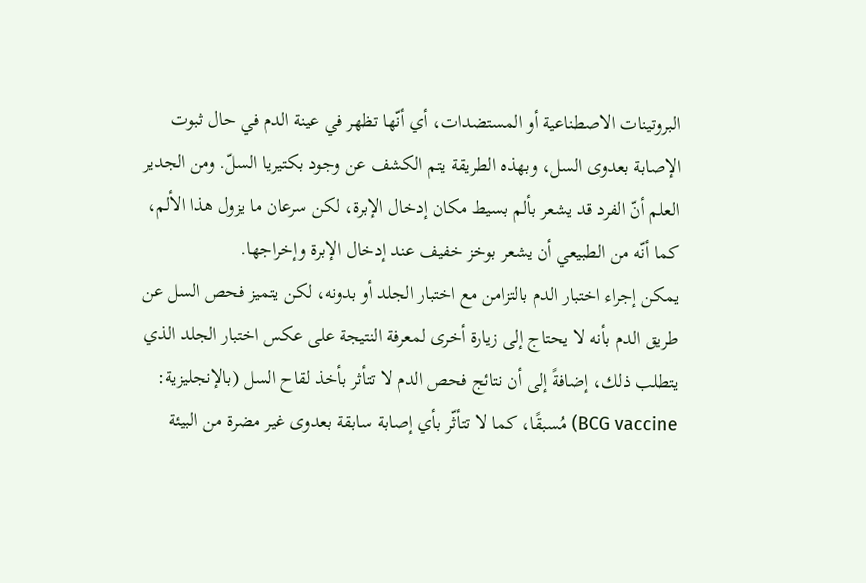البروتينات الاصطناعية أو المستضدات، أي أنّها تظهر في عينة الدم في حال ثبوت الإصابة بعدوى السل، وبهذه الطريقة يتم الكشف عن وجود بكتيريا السلّ. ومن الجدير العلم أنّ الفرد قد يشعر بألم بسيط مكان إدخال الإبرة، لكن سرعان ما يزول هذا الألم، كما أنّه من الطبيعي أن يشعر بوخز خفيف عند إدخال الإبرة وإخراجها.
يمكن إجراء اختبار الدم بالتزامن مع اختبار الجلد أو بدونه، لكن يتميز فحص السل عن طريق الدم بأنه لا يحتاج إلى زيارة أخرى لمعرفة النتيجة على عكس اختبار الجلد الذي يتطلب ذلك، إضافةً إلى أن نتائج فحص الدم لا تتأثر بأخذ لقاح السل (بالإنجليزية: BCG vaccine) مُسبقًا، كما لا تتأثّر بأي إصابة سابقة بعدوى غير مضرة من البيئة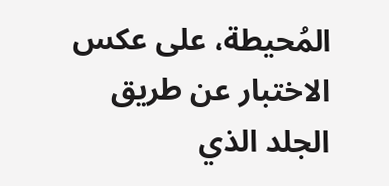المُحيطة، على عكس الاختبار عن طريق الجلد الذي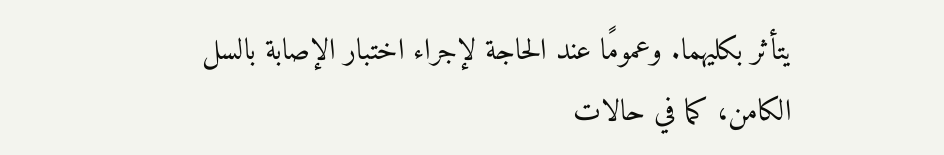يتأثر بكليهما. وعمومًا عند الحاجة لإجراء اختبار الإصابة بالسل الكامن، كما في حالات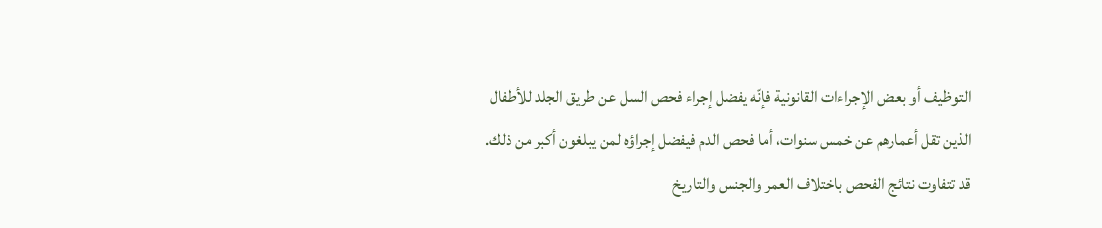التوظيف أو بعض الإجراءات القانونية فإنّه يفضل إجراء فحص السل عن طريق الجلد للأطفال الذين تقل أعمارهم عن خمس سنوات، أما فحص الدم فيفضل إجراؤه لمن يبلغون أكبر من ذلك.
قد تتفاوت نتائج الفحص باختلاف العمر والجنس والتاريخ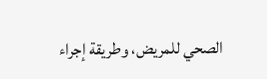الصحي للمريض، وطريقة إجراء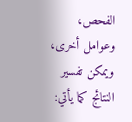الفحص، وعوامل أخرى، ويمكن تفسير النتائج كما يأتي: